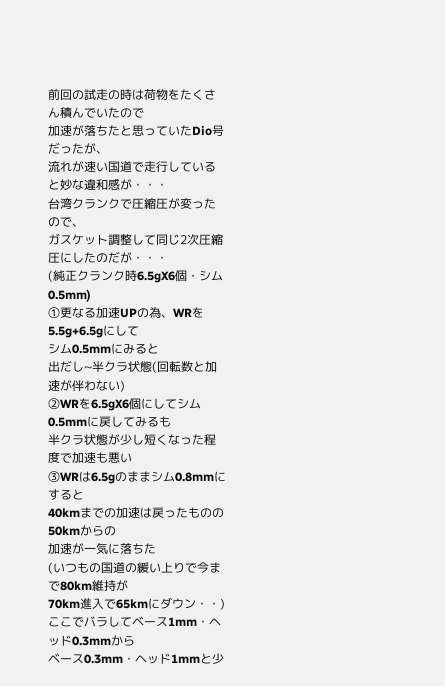前回の試走の時は荷物をたくさん積んでいたので
加速が落ちたと思っていたDio号だったが、
流れが速い国道で走行していると妙な違和感が・・・
台湾クランクで圧縮圧が変ったので、
ガスケット調整して同じ2次圧縮圧にしたのだが・・・
(純正クランク時6.5gX6個・シム0.5mm)
①更なる加速UPの為、WRを5.5g+6.5gにして
シム0.5mmにみると
出だし~半クラ状態(回転数と加速が伴わない)
②WRを6.5gX6個にしてシム0.5mmに戻してみるも
半クラ状態が少し短くなった程度で加速も悪い
③WRは6.5gのままシム0.8mmにすると
40kmまでの加速は戻ったものの50kmからの
加速が一気に落ちた
(いつもの国道の緩い上りで今まで80km維持が
70km進入で65kmにダウン・・)
ここでバラしてベース1mm・ヘッド0.3mmから
ベース0.3mm・ヘッド1mmと少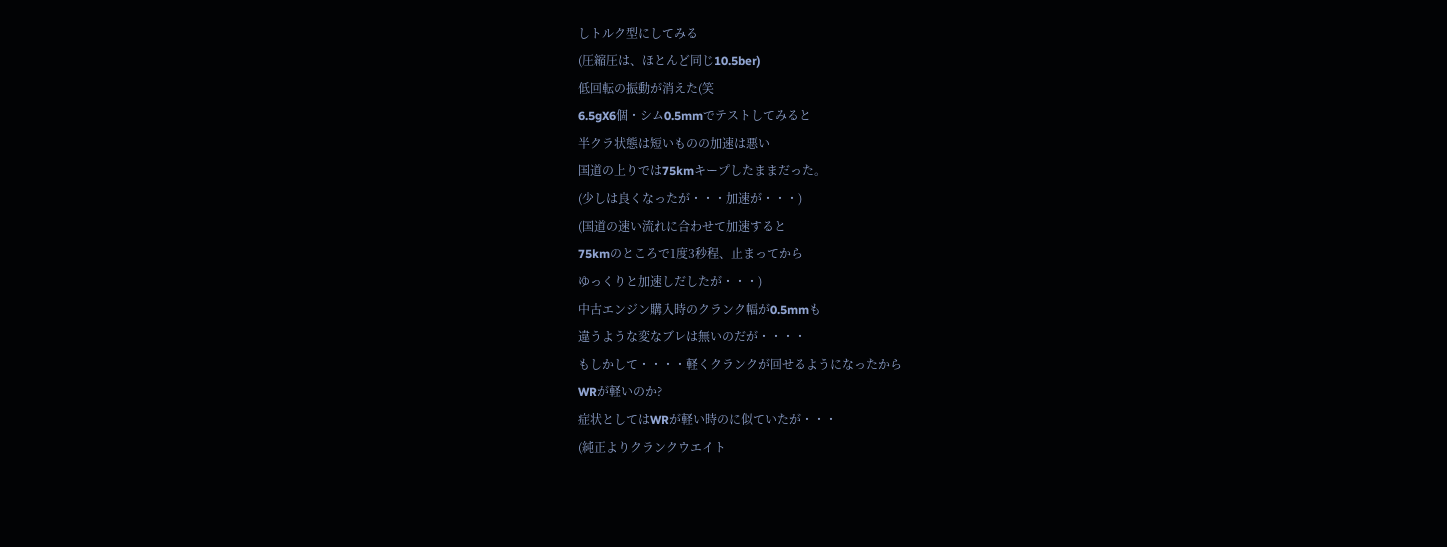しトルク型にしてみる
(圧縮圧は、ほとんど同じ10.5ber)
低回転の振動が消えた(笑
6.5gX6個・シム0.5mmでテストしてみると
半クラ状態は短いものの加速は悪い
国道の上りでは75kmキープしたままだった。
(少しは良くなったが・・・加速が・・・)
(国道の速い流れに合わせて加速すると
75kmのところで1度3秒程、止まってから
ゆっくりと加速しだしたが・・・)
中古エンジン購入時のクランク幅が0.5mmも
違うような変なブレは無いのだが・・・・
もしかして・・・・軽くクランクが回せるようになったから
WRが軽いのか?
症状としてはWRが軽い時のに似ていたが・・・
(純正よりクランクウエイト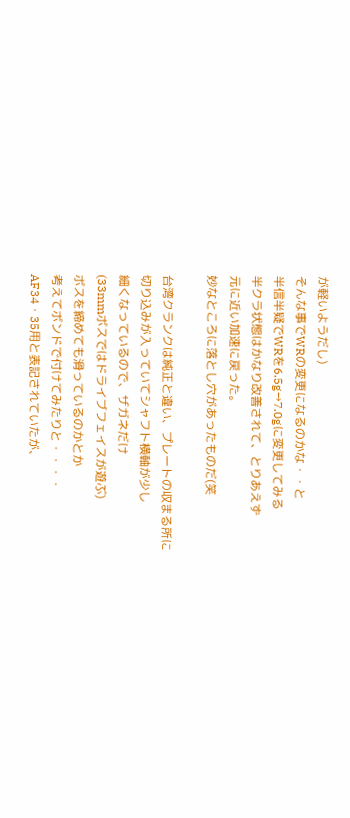が軽いようだし)
そんな事でWRの変更になるのかな・・と
半信半疑でWRを6.5g→7.0gに変更してみる
半クラ状態はかなり改善されて、とりあえず
元に近い加速に戻った。
妙なところに落とし穴があったものだ(笑

台湾クランクは純正と違い、プレートの収まる所に
切り込みが入っていてシャフト横軸が少し
細くなっているので、ザガネだけ
(33mmボスではドライブフェイスが遊ぶ)
ボスを締めても滑っているのかとか
考えてボンドで付けてみたりと・・・・
AF34・35用と表記されていたが、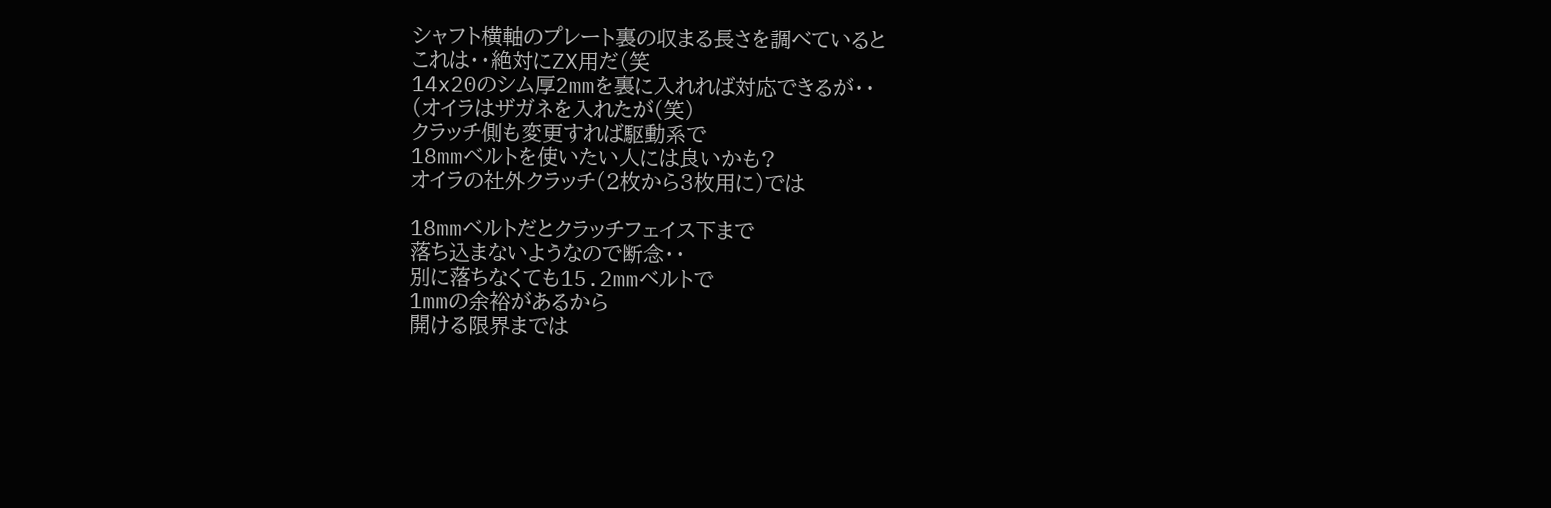シャフト横軸のプレート裏の収まる長さを調べていると
これは・・絶対にZX用だ(笑
14x20のシム厚2mmを裏に入れれば対応できるが・・
(オイラはザガネを入れたが(笑)
クラッチ側も変更すれば駆動系で
18mmベルトを使いたい人には良いかも?
オイラの社外クラッチ(2枚から3枚用に)では

18mmベルトだとクラッチフェイス下まで
落ち込まないようなので断念・・
別に落ちなくても15.2mmベルトで
1mmの余裕があるから
開ける限界までは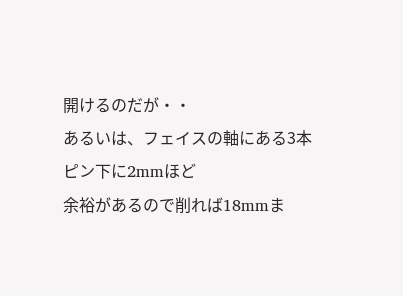開けるのだが・・
あるいは、フェイスの軸にある3本ピン下に2mmほど
余裕があるので削れば18mmま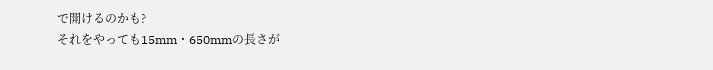で開けるのかも?
それをやっても15mm・650mmの長さが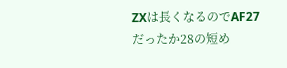ZXは長くなるのでAF27だったか28の短め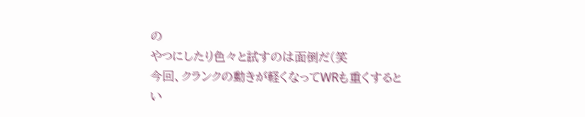の
やつにしたり色々と試すのは面倒だ(笑
今回、クランクの動きが軽くなってWRも重くすると
い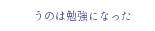うのは勉強になった